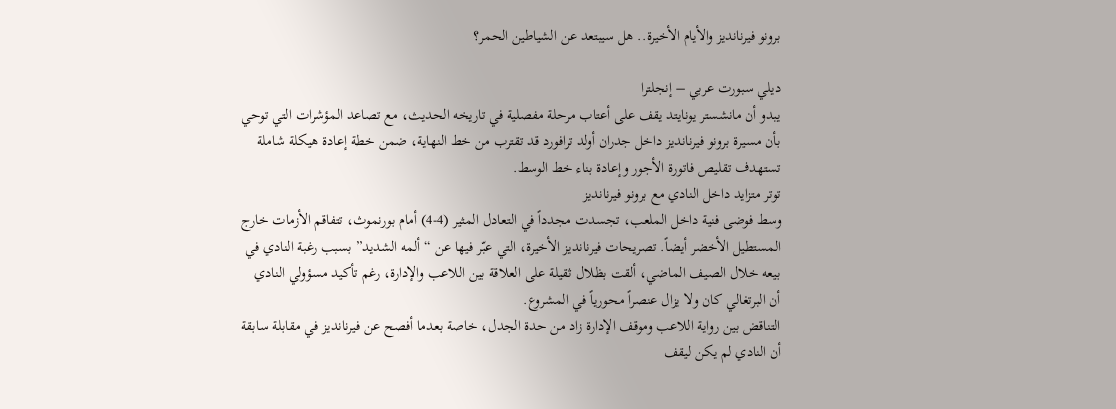برونو فيرنانديز والأيام الأخيرة.. هل سيبتعد عن الشياطين الحمر؟

ديلي سبورت عربي – إنجلترا
يبدو أن مانشستر يونايتد يقف على أعتاب مرحلة مفصلية في تاريخه الحديث، مع تصاعد المؤشرات التي توحي بأن مسيرة برونو فيرنانديز داخل جدران أولد ترافورد قد تقترب من خط النهاية، ضمن خطة إعادة هيكلة شاملة تستهدف تقليص فاتورة الأجور وإعادة بناء خط الوسط.
توتر متزايد داخل النادي مع برونو فيرنانديز
وسط فوضى فنية داخل الملعب، تجسدت مجدداً في التعادل المثير (4-4) أمام بورنموث، تتفاقم الأزمات خارج المستطيل الأخضر أيضاً. تصريحات فيرنانديز الأخيرة، التي عبّر فيها عن “ألمه الشديد” بسبب رغبة النادي في بيعه خلال الصيف الماضي، ألقت بظلال ثقيلة على العلاقة بين اللاعب والإدارة، رغم تأكيد مسؤولي النادي أن البرتغالي كان ولا يزال عنصراً محورياً في المشروع.
التناقض بين رواية اللاعب وموقف الإدارة زاد من حدة الجدل، خاصة بعدما أفصح عن فيرنانديز في مقابلة سابقة أن النادي لم يكن ليقف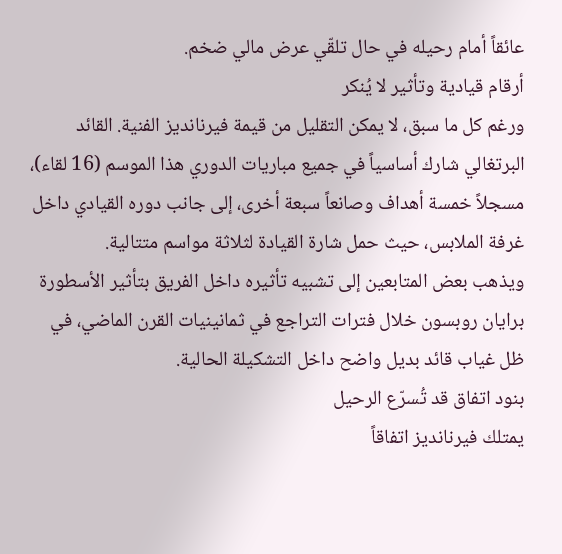عائقاً أمام رحيله في حال تلقّي عرض مالي ضخم.
أرقام قيادية وتأثير لا يُنكر
ورغم كل ما سبق، لا يمكن التقليل من قيمة فيرنانديز الفنية. القائد البرتغالي شارك أساسياً في جميع مباريات الدوري هذا الموسم (16 لقاء)، مسجلاً خمسة أهداف وصانعاً سبعة أخرى، إلى جانب دوره القيادي داخل غرفة الملابس، حيث حمل شارة القيادة لثلاثة مواسم متتالية.
ويذهب بعض المتابعين إلى تشبيه تأثيره داخل الفريق بتأثير الأسطورة برايان روبسون خلال فترات التراجع في ثمانينيات القرن الماضي، في ظل غياب قائد بديل واضح داخل التشكيلة الحالية.
بنود اتفاق قد تُسرّع الرحيل
يمتلك فيرنانديز اتفاقاً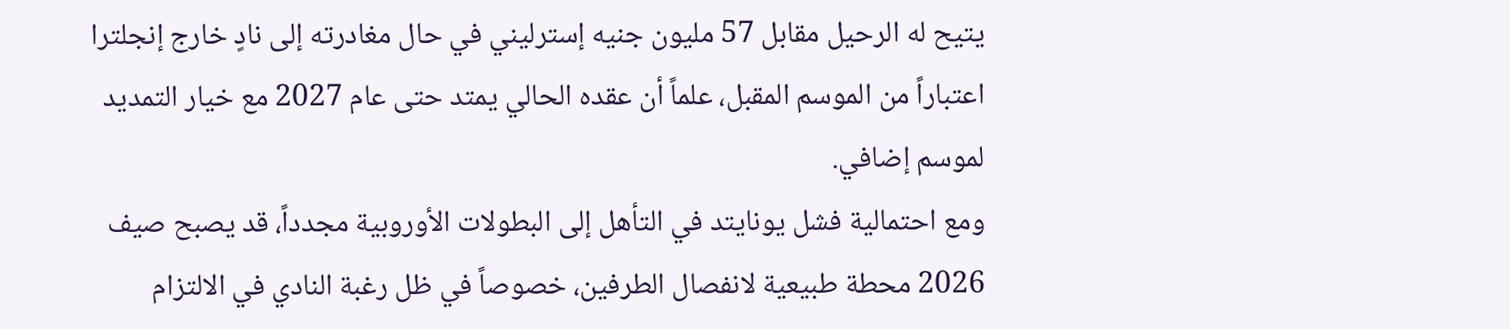يتيح له الرحيل مقابل 57 مليون جنيه إسترليني في حال مغادرته إلى نادٍ خارج إنجلترا اعتباراً من الموسم المقبل، علماً أن عقده الحالي يمتد حتى عام 2027 مع خيار التمديد لموسم إضافي.
ومع احتمالية فشل يونايتد في التأهل إلى البطولات الأوروبية مجدداً، قد يصبح صيف 2026 محطة طبيعية لانفصال الطرفين، خصوصاً في ظل رغبة النادي في الالتزام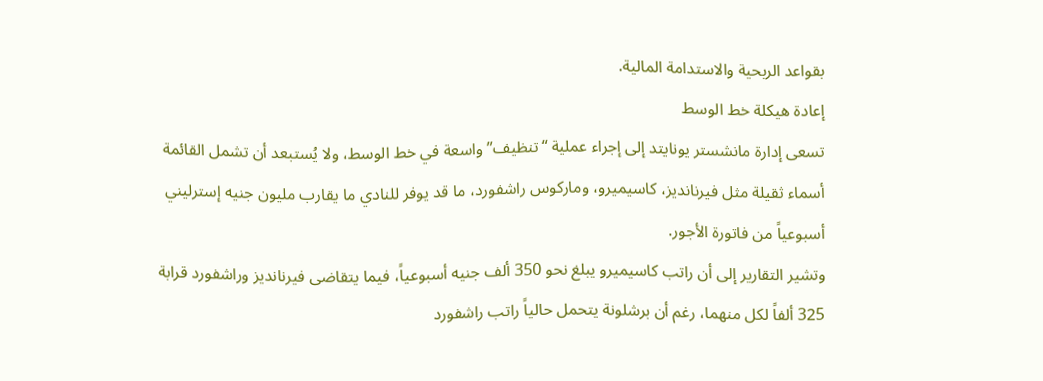بقواعد الربحية والاستدامة المالية.
إعادة هيكلة خط الوسط
تسعى إدارة مانشستر يونايتد إلى إجراء عملية “تنظيف” واسعة في خط الوسط، ولا يُستبعد أن تشمل القائمة أسماء ثقيلة مثل فيرنانديز، كاسيميرو، وماركوس راشفورد، ما قد يوفر للنادي ما يقارب مليون جنيه إسترليني أسبوعياً من فاتورة الأجور.
وتشير التقارير إلى أن راتب كاسيميرو يبلغ نحو 350 ألف جنيه أسبوعياً، فيما يتقاضى فيرنانديز وراشفورد قرابة 325 ألفاً لكل منهما، رغم أن برشلونة يتحمل حالياً راتب راشفورد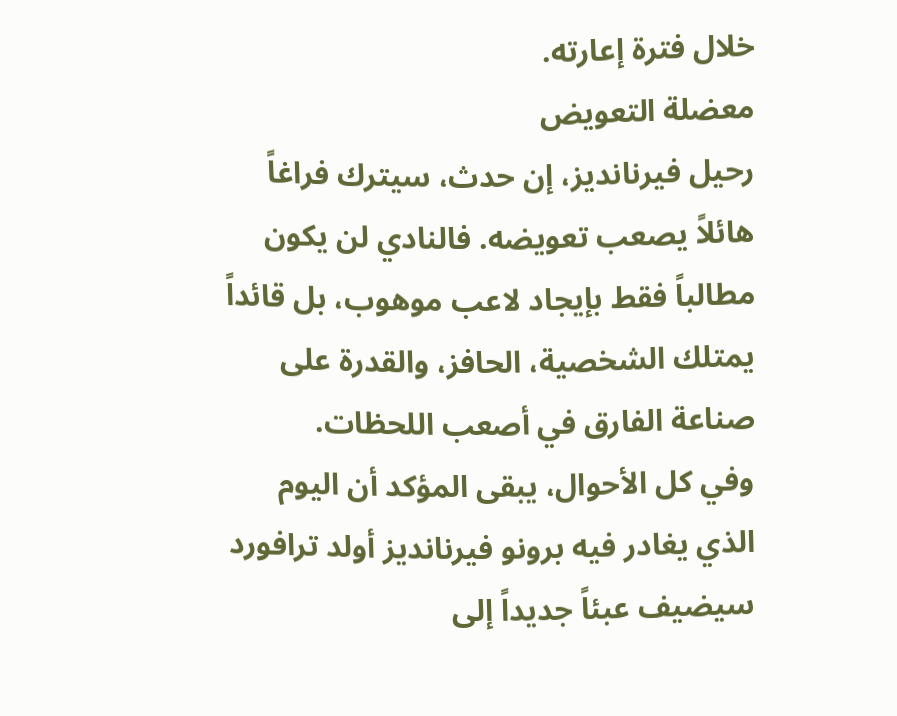خلال فترة إعارته.
معضلة التعويض
رحيل فيرنانديز، إن حدث، سيترك فراغاً هائلاً يصعب تعويضه. فالنادي لن يكون مطالباً فقط بإيجاد لاعب موهوب، بل قائداً يمتلك الشخصية، الحافز، والقدرة على صناعة الفارق في أصعب اللحظات.
وفي كل الأحوال، يبقى المؤكد أن اليوم الذي يغادر فيه برونو فيرنانديز أولد ترافورد سيضيف عبئاً جديداً إلى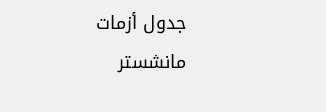جدول أزمات مانشستر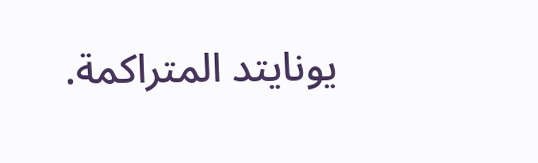يونايتد المتراكمة.